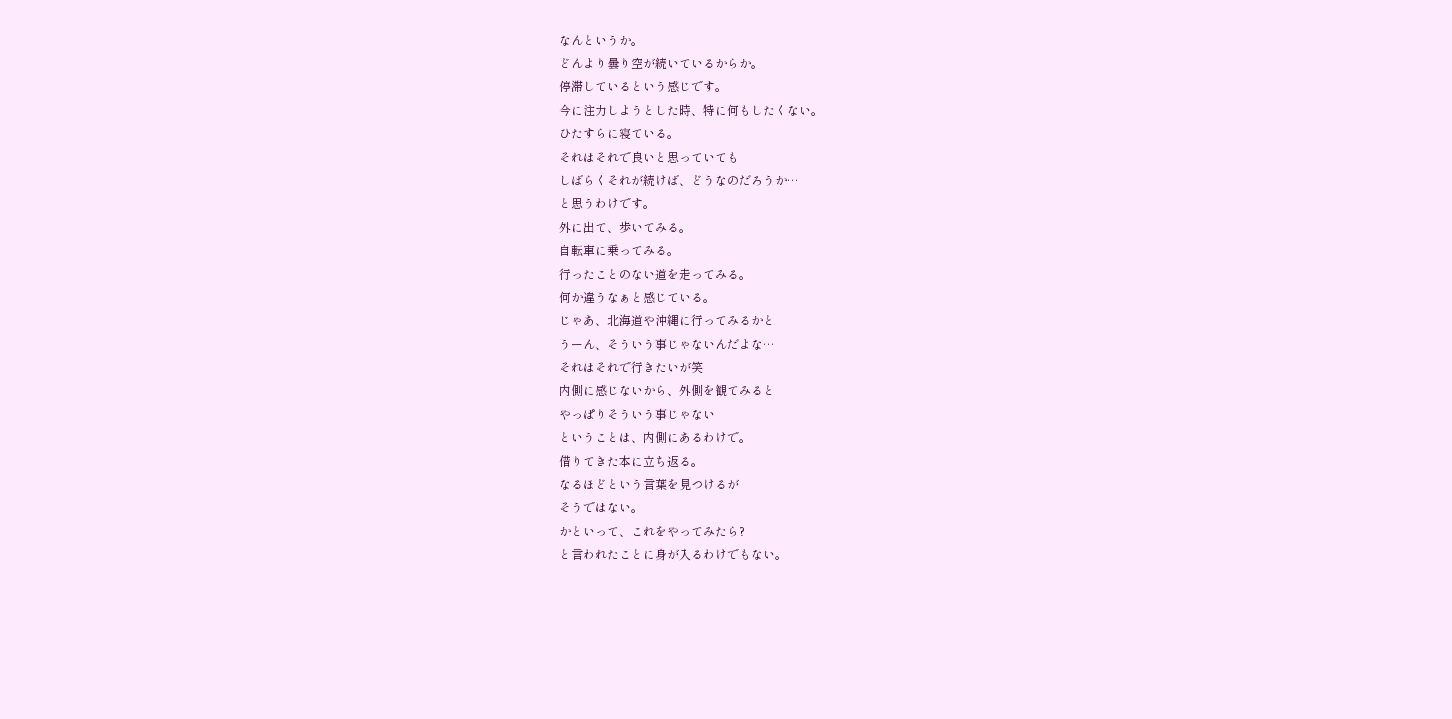なんというか。
どんより曇り空が続いているからか。
停滞しているという感じです。
今に注力しようとした時、特に何もしたくない。
ひたすらに寝ている。
それはそれで良いと思っていても
しばらくそれが続けば、どうなのだろうか…
と思うわけです。
外に出て、歩いてみる。
自転車に乗ってみる。
行ったことのない道を走ってみる。
何か違うなぁと感じている。
じゃあ、北海道や沖縄に行ってみるかと
うーん、そういう事じゃないんだよな…
それはそれで行きたいが笑
内側に感じないから、外側を観てみると
やっぱりそういう事じゃない
ということは、内側にあるわけで。
借りてきた本に立ち返る。
なるほどという言葉を見つけるが
そうではない。
かといって、これをやってみたら?
と言われたことに身が入るわけでもない。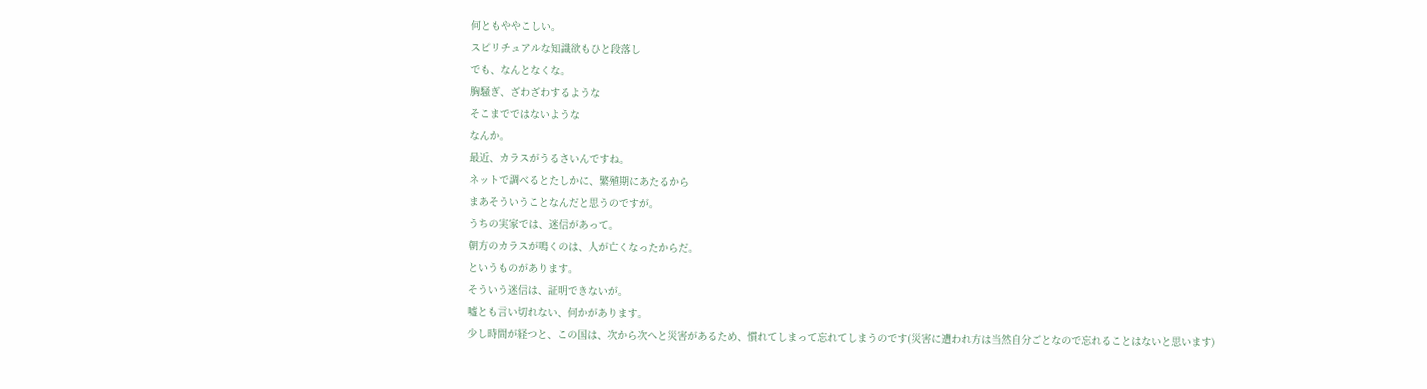何ともややこしい。
スピリチュアルな知識欲もひと段落し
でも、なんとなくな。
胸騒ぎ、ざわざわするような
そこまでではないような
なんか。
最近、カラスがうるさいんですね。
ネットで調べるとたしかに、繁殖期にあたるから
まあそういうことなんだと思うのですが。
うちの実家では、迷信があって。
朝方のカラスが鳴くのは、人が亡くなったからだ。
というものがあります。
そういう迷信は、証明できないが。
嘘とも言い切れない、何かがあります。
少し時間が経つと、この国は、次から次へと災害があるため、慣れてしまって忘れてしまうのです(災害に遭われ方は当然自分ごとなので忘れることはないと思います)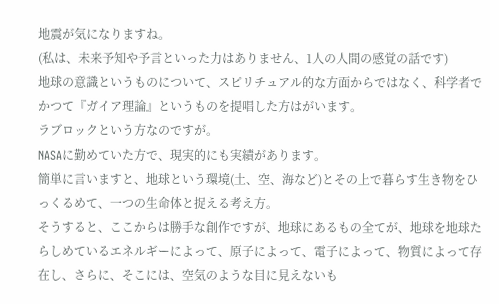地震が気になりますね。
(私は、未来予知や予言といった力はありません、1人の人間の感覚の話です)
地球の意識というものについて、スピリチュアル的な方面からではなく、科学者でかつて『ガイア理論』というものを提唱した方はがいます。
ラブロックという方なのですが。
NASAに勤めていた方で、現実的にも実績があります。
簡単に言いますと、地球という環境(土、空、海など)とその上で暮らす生き物をひっくるめて、一つの生命体と捉える考え方。
そうすると、ここからは勝手な創作ですが、地球にあるもの全てが、地球を地球たらしめているエネルギーによって、原子によって、電子によって、物質によって存在し、さらに、そこには、空気のような目に見えないも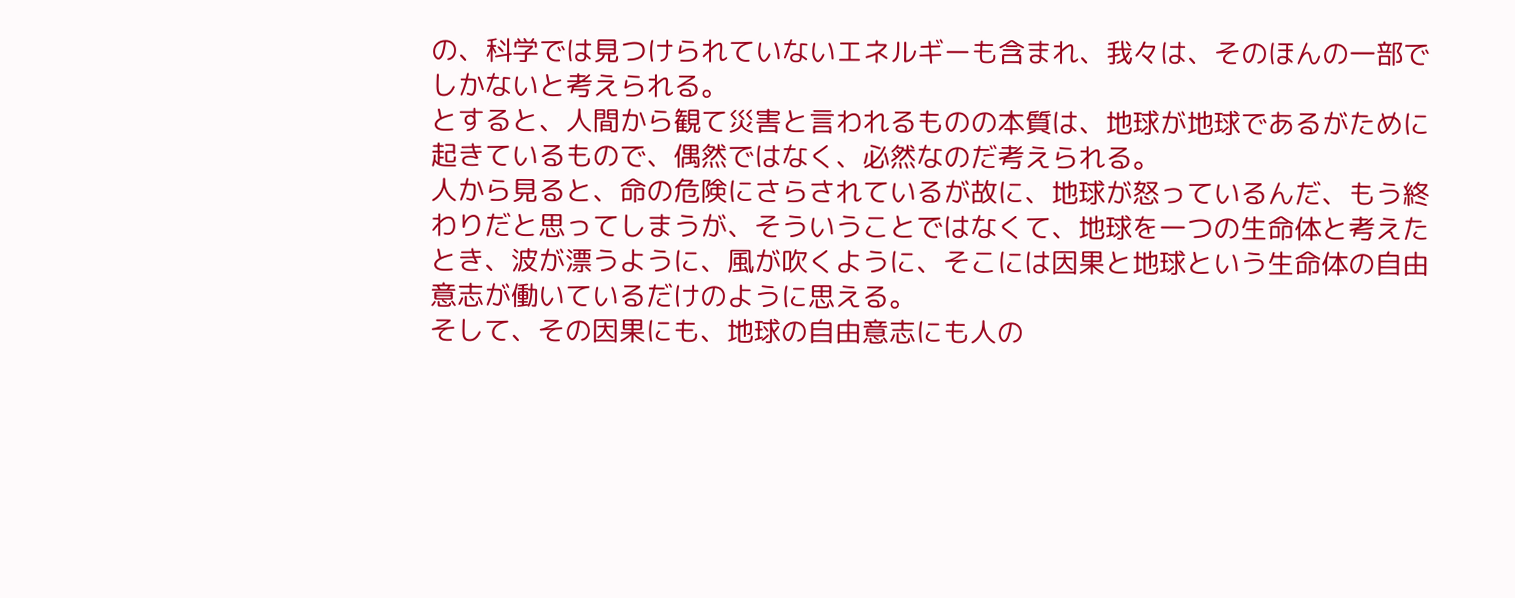の、科学では見つけられていないエネルギーも含まれ、我々は、そのほんの一部でしかないと考えられる。
とすると、人間から観て災害と言われるものの本質は、地球が地球であるがために起きているもので、偶然ではなく、必然なのだ考えられる。
人から見ると、命の危険にさらされているが故に、地球が怒っているんだ、もう終わりだと思ってしまうが、そういうことではなくて、地球を一つの生命体と考えたとき、波が漂うように、風が吹くように、そこには因果と地球という生命体の自由意志が働いているだけのように思える。
そして、その因果にも、地球の自由意志にも人の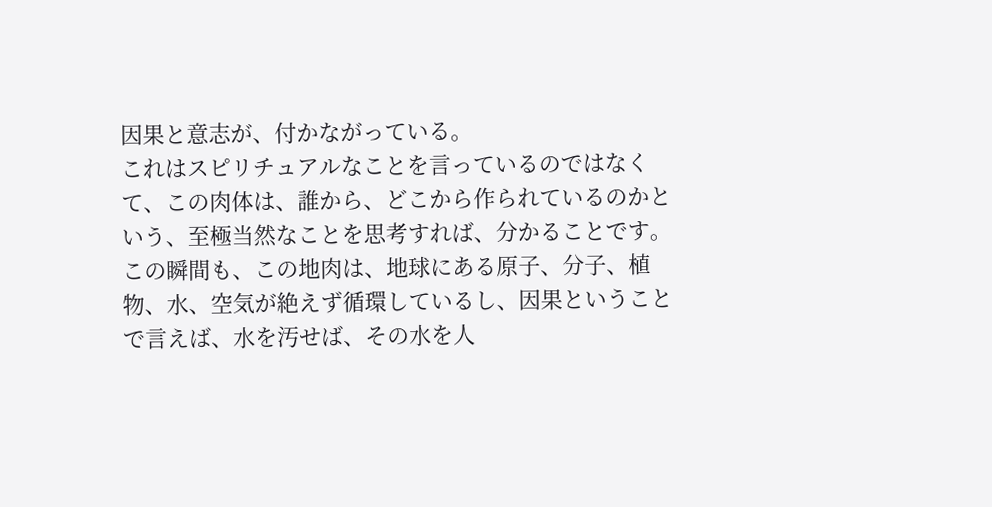因果と意志が、付かながっている。
これはスピリチュアルなことを言っているのではなくて、この肉体は、誰から、どこから作られているのかという、至極当然なことを思考すれば、分かることです。
この瞬間も、この地肉は、地球にある原子、分子、植物、水、空気が絶えず循環しているし、因果ということで言えば、水を汚せば、その水を人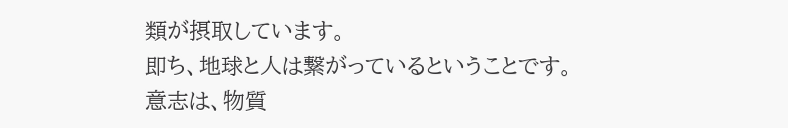類が摂取しています。
即ち、地球と人は繋がっているということです。
意志は、物質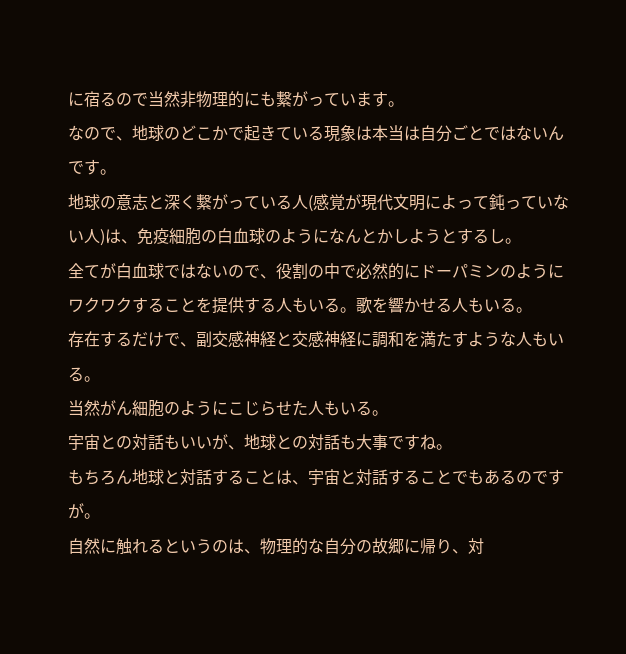に宿るので当然非物理的にも繋がっています。
なので、地球のどこかで起きている現象は本当は自分ごとではないんです。
地球の意志と深く繋がっている人(感覚が現代文明によって鈍っていない人)は、免疫細胞の白血球のようになんとかしようとするし。
全てが白血球ではないので、役割の中で必然的にドーパミンのようにワクワクすることを提供する人もいる。歌を響かせる人もいる。
存在するだけで、副交感神経と交感神経に調和を満たすような人もいる。
当然がん細胞のようにこじらせた人もいる。
宇宙との対話もいいが、地球との対話も大事ですね。
もちろん地球と対話することは、宇宙と対話することでもあるのですが。
自然に触れるというのは、物理的な自分の故郷に帰り、対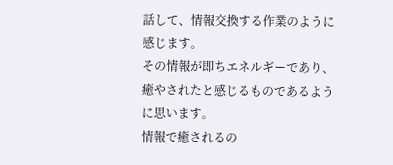話して、情報交換する作業のように感じます。
その情報が即ちエネルギーであり、癒やされたと感じるものであるように思います。
情報で癒されるの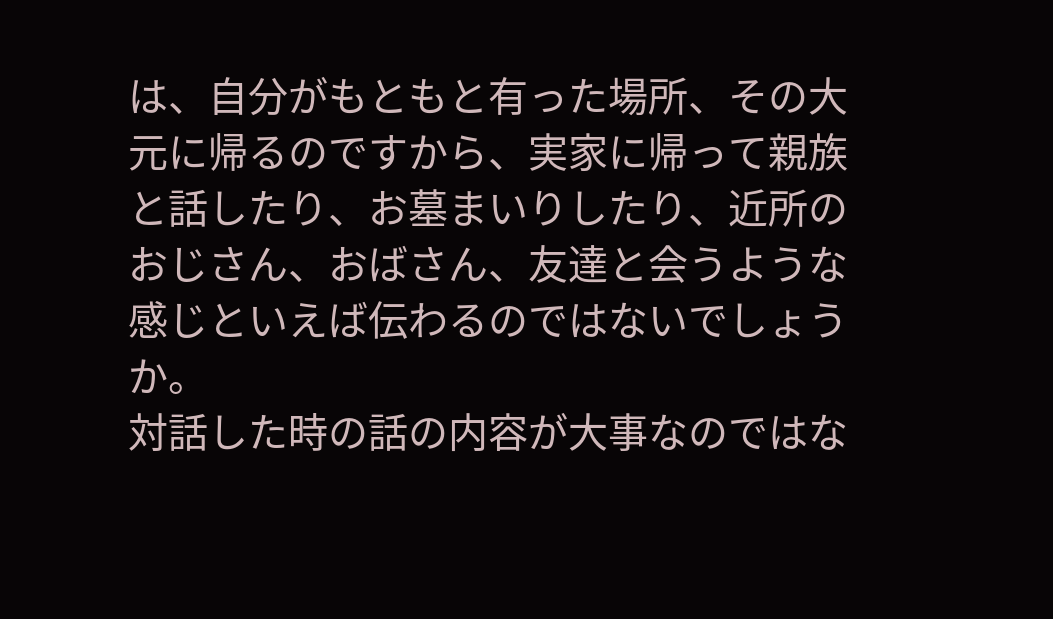は、自分がもともと有った場所、その大元に帰るのですから、実家に帰って親族と話したり、お墓まいりしたり、近所のおじさん、おばさん、友達と会うような感じといえば伝わるのではないでしょうか。
対話した時の話の内容が大事なのではな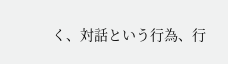く、対話という行為、行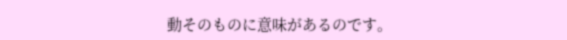動そのものに意味があるのです。